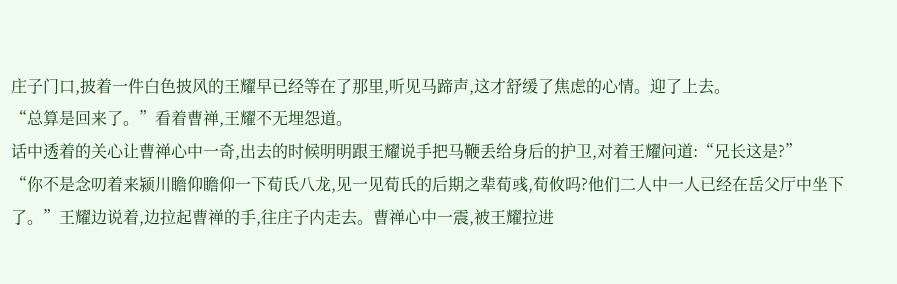庄子门口,披着一件白色披风的王耀早已经等在了那里,听见马蹄声,这才舒缓了焦虑的心情。迎了上去。
“总算是回来了。”看着曹禅,王耀不无埋怨道。
话中透着的关心让曹禅心中一奇,出去的时候明明跟王耀说手把马鞭丢给身后的护卫,对着王耀问道:“兄长这是?”
“你不是念叨着来颍川瞻仰瞻仰一下荀氏八龙,见一见荀氏的后期之辈荀彧,荀攸吗?他们二人中一人已经在岳父厅中坐下了。”王耀边说着,边拉起曹禅的手,往庄子内走去。曹禅心中一震,被王耀拉进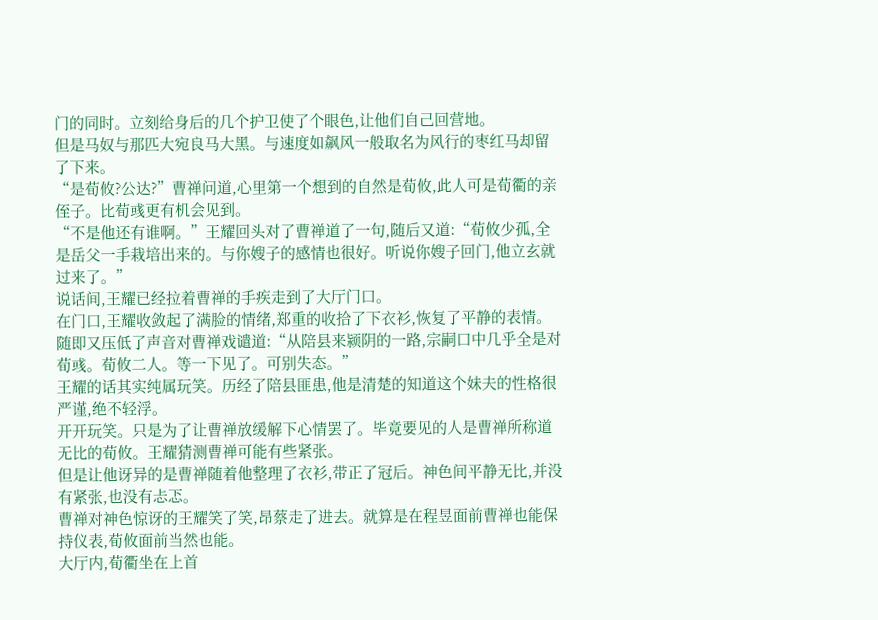门的同时。立刻给身后的几个护卫使了个眼色,让他们自己回营地。
但是马奴与那匹大宛良马大黑。与速度如飙风一般取名为风行的枣红马却留了下来。
“是荀攸?公达?”曹禅问道,心里第一个想到的自然是荀攸,此人可是荀衢的亲侄子。比荀彧更有机会见到。
“不是他还有谁啊。”王耀回头对了曹禅道了一句,随后又道:“荀攸少孤,全是岳父一手栽培出来的。与你嫂子的感情也很好。听说你嫂子回门,他立玄就过来了。”
说话间,王耀已经拉着曹禅的手疾走到了大厅门口。
在门口,王耀收敛起了满脸的情绪,郑重的收拾了下衣衫,恢复了平静的表情。随即又压低了声音对曹禅戏谴道:“从陪县来颍阴的一路,宗嗣口中几乎全是对荀彧。荀攸二人。等一下见了。可别失态。”
王耀的话其实纯属玩笑。历经了陪县匪患,他是清楚的知道这个妹夫的性格很严谨,绝不轻浮。
开开玩笑。只是为了让曹禅放缓解下心情罢了。毕竟要见的人是曹禅所称道无比的荀攸。王耀猜测曹禅可能有些紧张。
但是让他讶异的是曹禅随着他整理了衣衫,带正了冠后。神色间平静无比,并没有紧张,也没有忐忑。
曹禅对神色惊讶的王耀笑了笑,昂蔡走了进去。就算是在程昱面前曹禅也能保持仪表,荀攸面前当然也能。
大厅内,荀衢坐在上首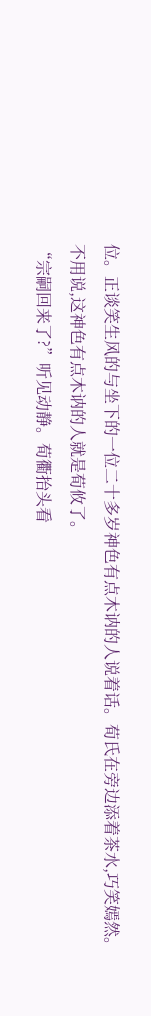位。正谈笑生风的与坐下的一位二十多岁神色有点木讷的人说着话。荀氏在旁边添着茶水,巧笑嫣然。
不用说,这神色有点木讷的人就是荀攸了。
“宗嗣回来了?”听见动静。荀衢抬头看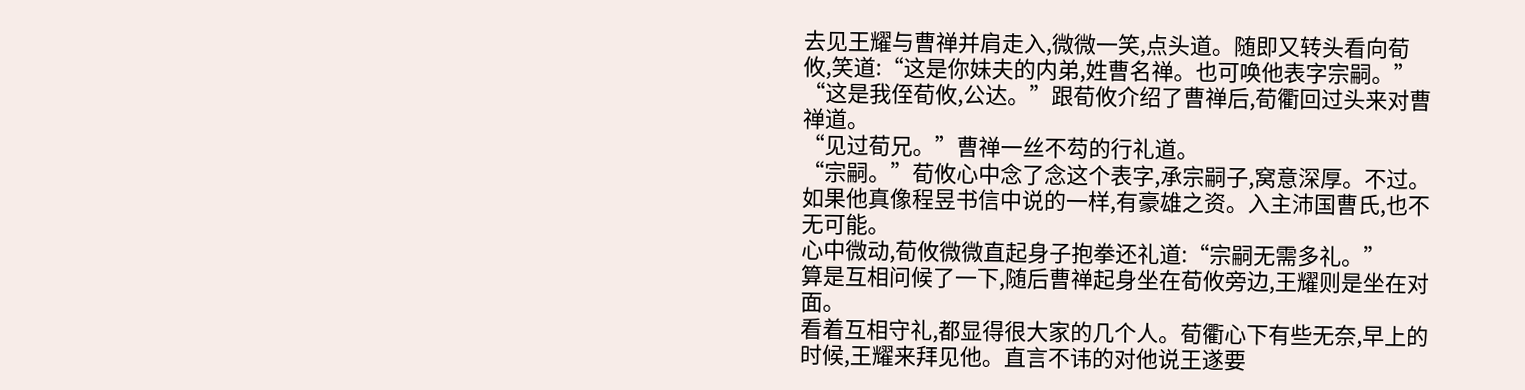去见王耀与曹禅并肩走入,微微一笑,点头道。随即又转头看向荀攸,笑道:“这是你妹夫的内弟,姓曹名禅。也可唤他表字宗嗣。”
“这是我侄荀攸,公达。”跟荀攸介绍了曹禅后,荀衢回过头来对曹禅道。
“见过荀兄。”曹禅一丝不芶的行礼道。
“宗嗣。”荀攸心中念了念这个表字,承宗嗣子,窝意深厚。不过。如果他真像程昱书信中说的一样,有豪雄之资。入主沛国曹氏,也不无可能。
心中微动,荀攸微微直起身子抱拳还礼道:“宗嗣无需多礼。”
算是互相问候了一下,随后曹禅起身坐在荀攸旁边,王耀则是坐在对面。
看着互相守礼,都显得很大家的几个人。荀衢心下有些无奈,早上的时候,王耀来拜见他。直言不讳的对他说王遂要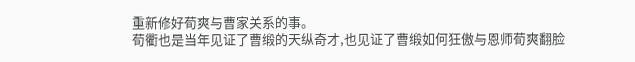重新修好荀爽与曹家关系的事。
荀衢也是当年见证了曹缎的天纵奇才,也见证了曹缎如何狂傲与恩师荀爽翻脸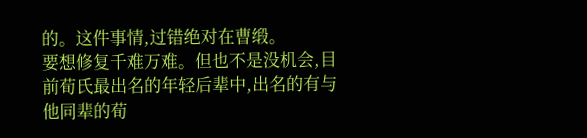的。这件事情,过错绝对在曹缎。
要想修复千难万难。但也不是没机会,目前荀氏最出名的年轻后辈中,出名的有与他同辈的荀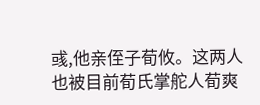彧,他亲侄子荀攸。这两人也被目前荀氏掌舵人荀爽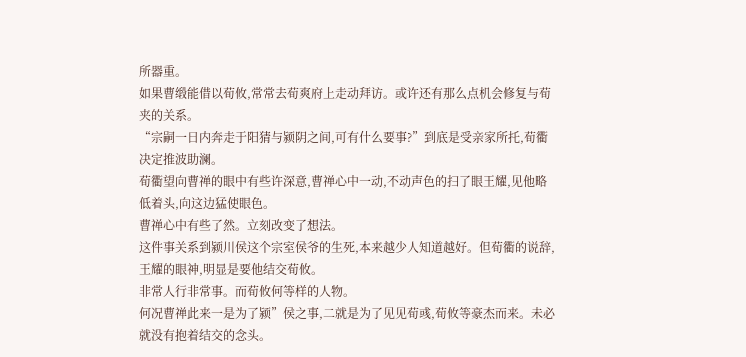所器重。
如果曹缎能借以荀攸,常常去荀爽府上走动拜访。或许还有那么点机会修复与荀夹的关系。
“宗嗣一日内奔走于阳猜与颍阴之间,可有什么要事?”到底是受亲家所托,荀衢决定推波助澜。
荀衢望向曹禅的眼中有些许深意,曹禅心中一动,不动声色的扫了眼王耀,见他略低着头,向这边猛使眼色。
曹禅心中有些了然。立刻改变了想法。
这件事关系到颍川侯这个宗室侯爷的生死,本来越少人知道越好。但荀衢的说辞,王耀的眼神,明显是要他结交荀攸。
非常人行非常事。而荀攸何等样的人物。
何况曹禅此来一是为了颍”侯之事,二就是为了见见荀彧,荀攸等豪杰而来。未必就没有抱着结交的念头。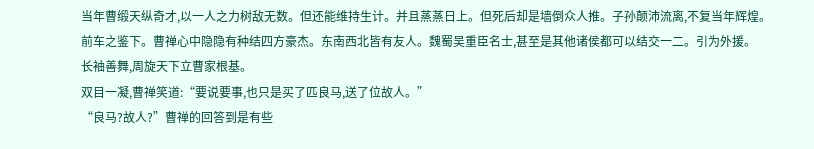当年曹缎天纵奇才,以一人之力树敌无数。但还能维持生计。并且蒸蒸日上。但死后却是墙倒众人推。子孙颠沛流离,不复当年辉煌。
前车之鉴下。曹禅心中隐隐有种结四方豪杰。东南西北皆有友人。魏蜀吴重臣名士,甚至是其他诸侯都可以结交一二。引为外援。
长袖善舞,周旋天下立曹家根基。
双目一凝,曹禅笑道:“要说要事,也只是买了匹良马,送了位故人。”
“良马?故人?”曹禅的回答到是有些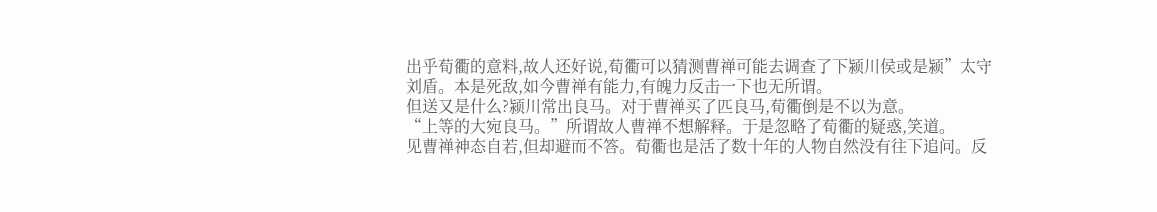出乎荀衢的意料,故人还好说,荀衢可以猜测曹禅可能去调查了下颍川侯或是颍”太守刘盾。本是死敌,如今曹禅有能力,有魄力反击一下也无所谓。
但送又是什么?颍川常出良马。对于曹禅买了匹良马,荀衢倒是不以为意。
“上等的大宛良马。”所谓故人曹禅不想解释。于是忽略了荀衢的疑惑,笑道。
见曹禅神态自若,但却避而不答。荀衢也是活了数十年的人物自然没有往下追问。反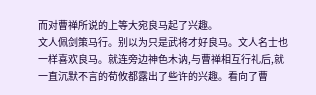而对曹禅所说的上等大宛良马起了兴趣。
文人佩剑策马行。别以为只是武将才好良马。文人名士也一样喜欢良马。就连旁边神色木讷,与曹禅相互行礼后,就一直沉默不言的荀攸都露出了些许的兴趣。看向了曹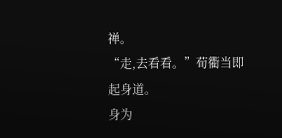禅。
“走,去看看。”荀衢当即起身道。
身为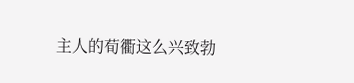主人的荀衢这么兴致勃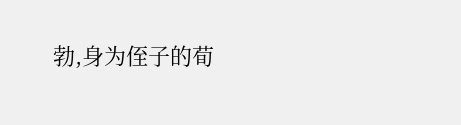勃,身为侄子的荀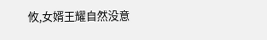攸,女婿王耀自然没意